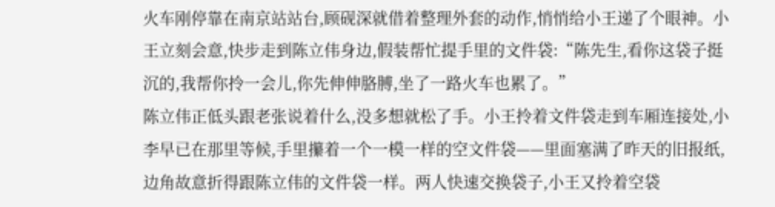火车刚停靠在南京站站台,顾砚深就借着整理外套的动作,悄悄给小王递了个眼神。小王立刻会意,快步走到陈立伟身边,假装帮忙提手里的文件袋:“陈先生,看你这袋子挺沉的,我帮你拎一会儿,你先伸伸胳膊,坐了一路火车也累了。”
陈立伟正低头跟老张说着什么,没多想就松了手。小王拎着文件袋走到车厢连接处,小李早已在那里等候,手里攥着一个一模一样的空文件袋——里面塞满了昨天的旧报纸,边角故意折得跟陈立伟的文件袋一样。两人快速交换袋子,小王又拎着空袋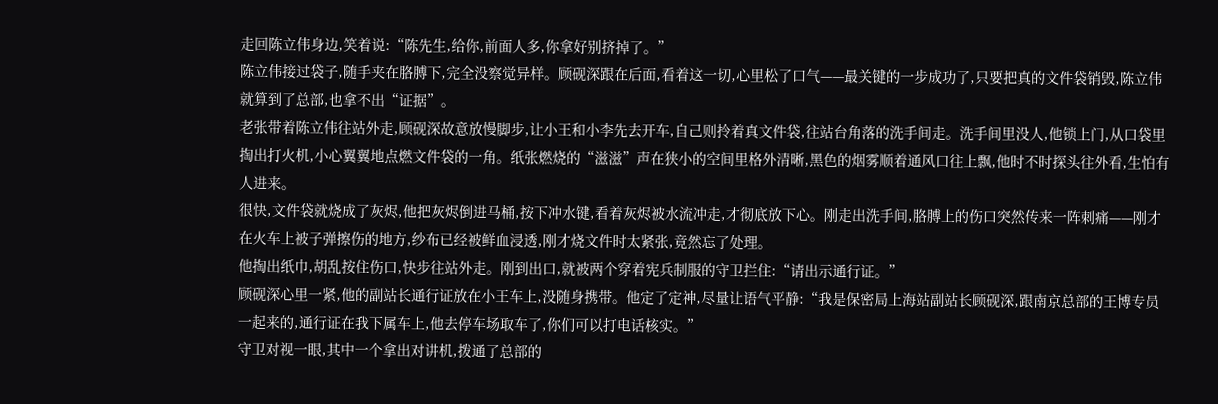走回陈立伟身边,笑着说:“陈先生,给你,前面人多,你拿好别挤掉了。”
陈立伟接过袋子,随手夹在胳膊下,完全没察觉异样。顾砚深跟在后面,看着这一切,心里松了口气——最关键的一步成功了,只要把真的文件袋销毁,陈立伟就算到了总部,也拿不出“证据”。
老张带着陈立伟往站外走,顾砚深故意放慢脚步,让小王和小李先去开车,自己则拎着真文件袋,往站台角落的洗手间走。洗手间里没人,他锁上门,从口袋里掏出打火机,小心翼翼地点燃文件袋的一角。纸张燃烧的“滋滋”声在狭小的空间里格外清晰,黑色的烟雾顺着通风口往上飘,他时不时探头往外看,生怕有人进来。
很快,文件袋就烧成了灰烬,他把灰烬倒进马桶,按下冲水键,看着灰烬被水流冲走,才彻底放下心。刚走出洗手间,胳膊上的伤口突然传来一阵刺痛——刚才在火车上被子弹擦伤的地方,纱布已经被鲜血浸透,刚才烧文件时太紧张,竟然忘了处理。
他掏出纸巾,胡乱按住伤口,快步往站外走。刚到出口,就被两个穿着宪兵制服的守卫拦住:“请出示通行证。”
顾砚深心里一紧,他的副站长通行证放在小王车上,没随身携带。他定了定神,尽量让语气平静:“我是保密局上海站副站长顾砚深,跟南京总部的王博专员一起来的,通行证在我下属车上,他去停车场取车了,你们可以打电话核实。”
守卫对视一眼,其中一个拿出对讲机,拨通了总部的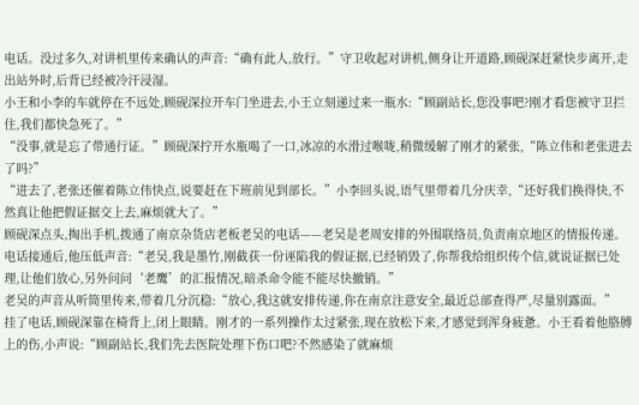电话。没过多久,对讲机里传来确认的声音:“确有此人,放行。”守卫收起对讲机,侧身让开道路,顾砚深赶紧快步离开,走出站外时,后背已经被冷汗浸湿。
小王和小李的车就停在不远处,顾砚深拉开车门坐进去,小王立刻递过来一瓶水:“顾副站长,您没事吧?刚才看您被守卫拦住,我们都快急死了。”
“没事,就是忘了带通行证。”顾砚深拧开水瓶喝了一口,冰凉的水滑过喉咙,稍微缓解了刚才的紧张,“陈立伟和老张进去了吗?”
“进去了,老张还催着陈立伟快点,说要赶在下班前见到部长。”小李回头说,语气里带着几分庆幸,“还好我们换得快,不然真让他把假证据交上去,麻烦就大了。”
顾砚深点头,掏出手机,拨通了南京杂货店老板老吴的电话——老吴是老周安排的外围联络员,负责南京地区的情报传递。电话接通后,他压低声音:“老吴,我是墨竹,刚截获一份诬陷我的假证据,已经销毁了,你帮我给组织传个信,就说证据已处理,让他们放心,另外问问‘老鹰’的汇报情况,暗杀命令能不能尽快撤销。”
老吴的声音从听筒里传来,带着几分沉稳:“放心,我这就安排传递,你在南京注意安全,最近总部查得严,尽量别露面。”
挂了电话,顾砚深靠在椅背上,闭上眼睛。刚才的一系列操作太过紧张,现在放松下来,才感觉到浑身疲惫。小王看着他胳膊上的伤,小声说:“顾副站长,我们先去医院处理下伤口吧?不然感染了就麻烦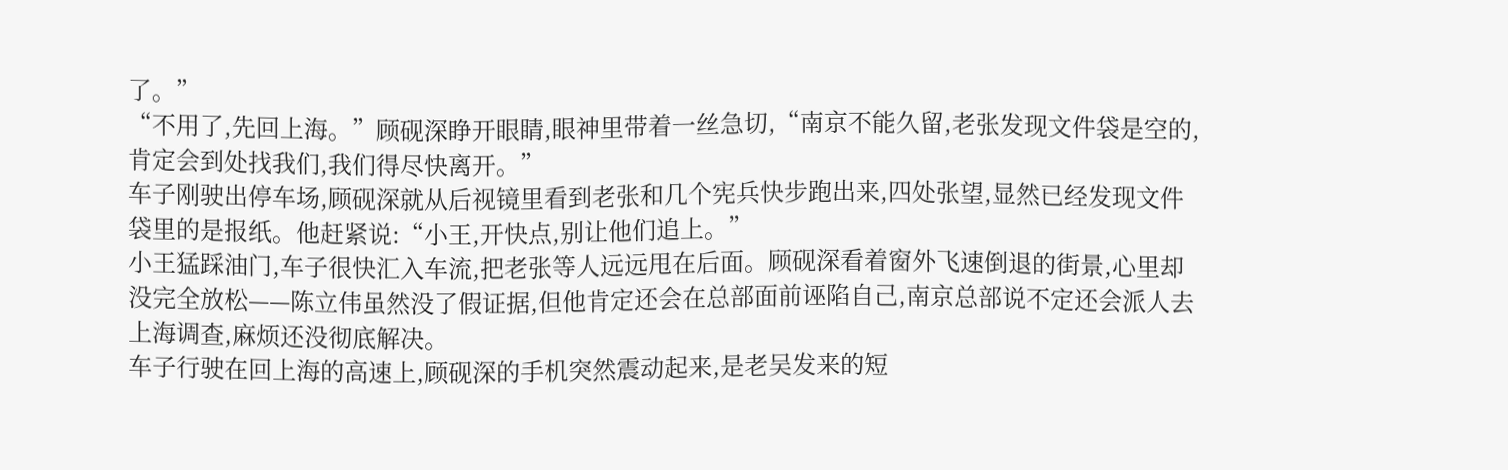了。”
“不用了,先回上海。”顾砚深睁开眼睛,眼神里带着一丝急切,“南京不能久留,老张发现文件袋是空的,肯定会到处找我们,我们得尽快离开。”
车子刚驶出停车场,顾砚深就从后视镜里看到老张和几个宪兵快步跑出来,四处张望,显然已经发现文件袋里的是报纸。他赶紧说:“小王,开快点,别让他们追上。”
小王猛踩油门,车子很快汇入车流,把老张等人远远甩在后面。顾砚深看着窗外飞速倒退的街景,心里却没完全放松——陈立伟虽然没了假证据,但他肯定还会在总部面前诬陷自己,南京总部说不定还会派人去上海调查,麻烦还没彻底解决。
车子行驶在回上海的高速上,顾砚深的手机突然震动起来,是老吴发来的短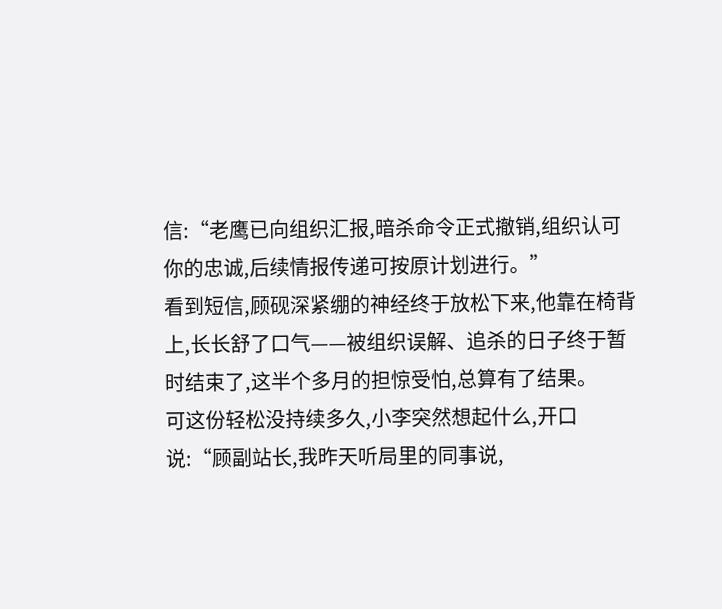信:“老鹰已向组织汇报,暗杀命令正式撤销,组织认可你的忠诚,后续情报传递可按原计划进行。”
看到短信,顾砚深紧绷的神经终于放松下来,他靠在椅背上,长长舒了口气——被组织误解、追杀的日子终于暂时结束了,这半个多月的担惊受怕,总算有了结果。
可这份轻松没持续多久,小李突然想起什么,开口说:“顾副站长,我昨天听局里的同事说,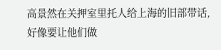高景然在关押室里托人给上海的旧部带话,好像要让他们做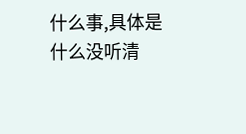什么事,具体是什么没听清